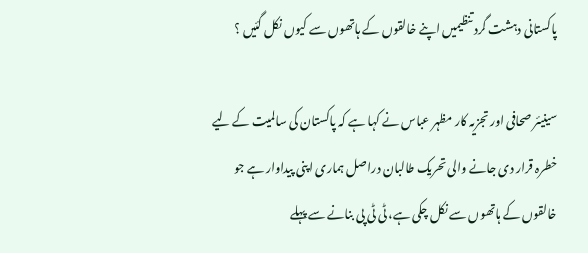پاکستانی دہشت گرد تنظیمیں اپنے خالقوں کے ہاتھوں سے کیوں نکل گئیں ؟

سینیئر صحافی اور تجزیہ کار مظہر عباس نے کہا ہے کہ پاکستان کی سالمیت کے لیے خطرہ قرار دی جانے والی تحریک طالبان دراصل ہماری اپنی پیداوار ہے جو خالقوں کے ہاتھوں سے نکل چکی ہے، ٹی ٹی پی بنانے سے پہلے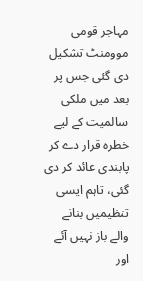مہاجر قومی موومنٹ تشکیل دی گئی جس پر بعد میں ملکی سالمیت کے لیے خطرہ قرار دے کر پابندی عائد کر دی گئی، تاہم ایسی تنظیمیں بنانے والے باز نہیں آئے اور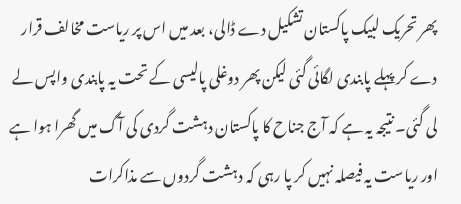پھر تحریک لبیک پاکستان تشکیل دے ڈالی، بعد میں اس پر ریاست مخالف قرار دے کر پہلے پابندی لگائی گئی لیکن پھر دوغلی پالیسی کے تحت یہ پابندی واپس لے لی گئی۔ نتیجہ یہ ہے کہ آج جناح کا پاکستان دہشت گردی کی آگ میں گھرا ہوا ہے اور ریاست یہ فیصلہ نہیں کر پا رہی کہ دہشت گردوں سے مذاکرات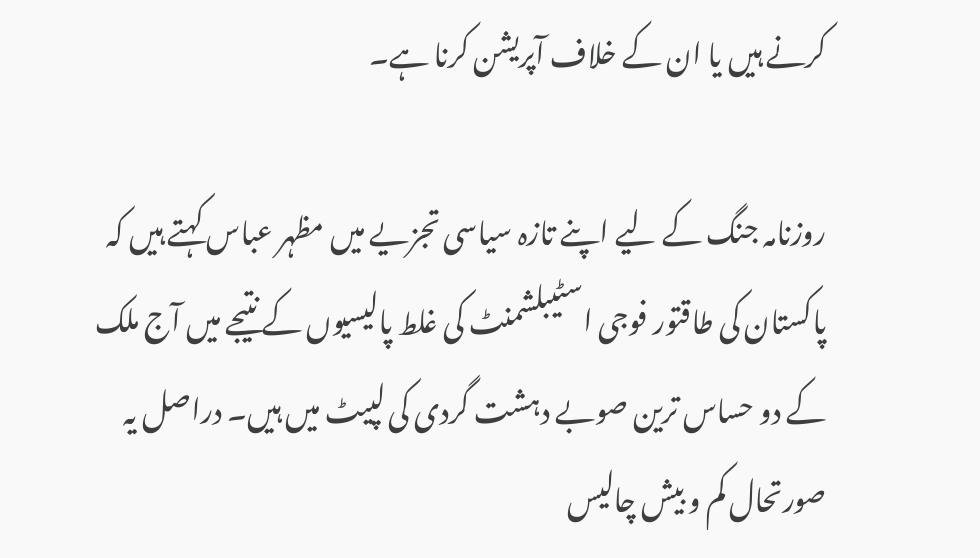کرنے ہیں یا ان کے خلاف آپریشن کرنا ہے۔

روزنامہ جنگ کے لیے اپنے تازہ سیاسی تجزیے میں مظہر عباس کہتے ہیں کہ پاکستان کی طاقتور فوجی اسٹیبلشمنٹ کی غلط پالیسیوں کے نتیجے میں آج ملک کے دو حساس ترین صوبے دہشت گردی کی لپیٹ میں ہیں۔ دراصل یہ صورتحال کم و بیش چالیس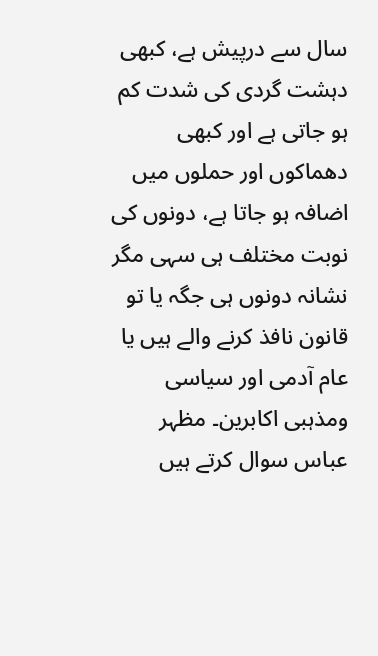سال سے درپیش ہے، کبھی دہشت گردی کی شدت کم ہو جاتی ہے اور کبھی دھماکوں اور حملوں میں اضافہ ہو جاتا ہے، دونوں کی نوبت مختلف ہی سہی مگر نشانہ دونوں ہی جگہ یا تو قانون نافذ کرنے والے ہیں یا عام آدمی اور سیاسی ومذہبی اکابرین۔ مظہر عباس سوال کرتے ہیں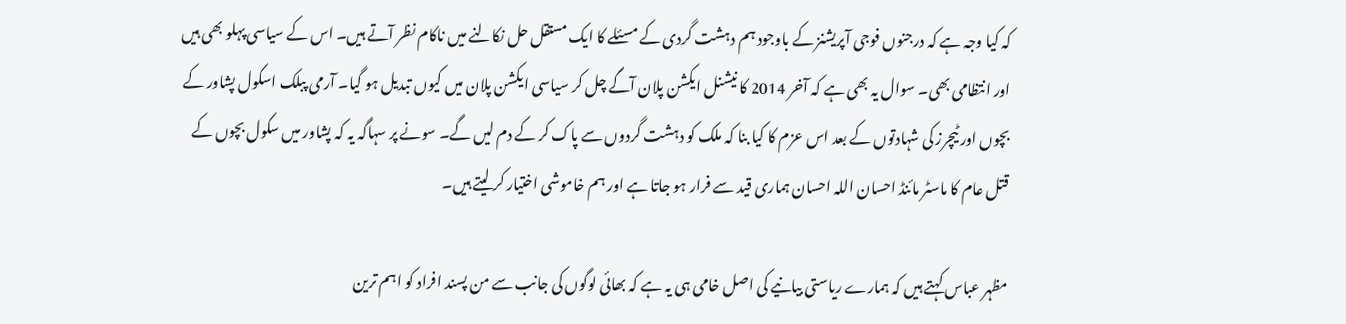کہ کیا وجہ ہے کہ درجنوں فوجی آپریشنز کے باوجود ہم دہشت گردی کے مسئلے کا ایک مستقل حل نکالنے میں ناکام نظر آتے ہیں۔ اس کے سیاسی پہلو بھی ہیں اور انتظامی بھی۔ سوال یہ بھی ہے کہ آخر 2014 کا نیشنل ایکشن پلان آگے چل کر سیاسی ایکشن پلان میں کیوں تبدیل ہو گیا۔ آرمی پبلک اسکول پشاور کے بچوں اور ٹیچرز کی شہادتوں کے بعد اس عزم کا کیا بنا کہ ملک کو دہشت گردوں سے پاک کر کے دم لیں گے۔ سونے پر سہاگہ یہ کہ پشاور میں سکول بچوں کے قتل عام کا ماسٹر مائنڈ احسان اللہ احسان ہماری قید سے فرار ہو جاتا ہے اور ہم خاموشی اختیار کر لیتے ہیں۔

مظہر عباس کہتے ہیں کہ ہمارے ریاستی بیانیے کی اصل خامی ہی یہ ہے کہ بھائی لوگوں کی جانب سے من پسند افراد کو اہم ترین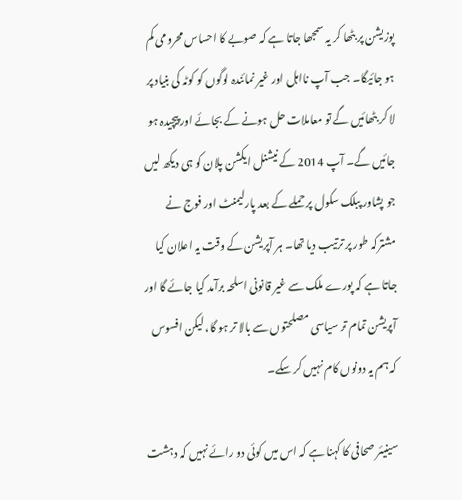پوزیشن پر بٹھا کر یہ سمجھا جاتا ہے کہ صوبے کا احساس محرومی کم ہو جائیگا۔ جب آپ نااہل اور غیر نمائندہ لوگوں کو کوٹہ کی بنیاد پر لا کر بٹھائیں گے تو معاملات حل ہونے کے بجائے اور پیچیدہ ہو جائیں گے۔ آپ 2014 کے نیشنل ایکشن پلان کو ہی دیکھ لیں جو پشاور پبلک سکول پر حملے کے بعد پارلیمنٹ اور فوج نے مشترکہ طور پر ترتیب دیا تھا۔ ہر آپریشن کے وقت یہ اعلان کیا جاتا ہے کہ پورے ملک سے غیر قانونی اسلحہ برآمد کیا جائے گا اور آپریشن تمام تر سیاسی مصلحتوں سے بالا تر ہو گا، لیکن افسوس کہ ہم یہ دونوں کام نہیں کر سکے۔

سینیئر صحافی کا کہنا ہے کہ اس میں کوئی دو رائے نہیں کہ دہشت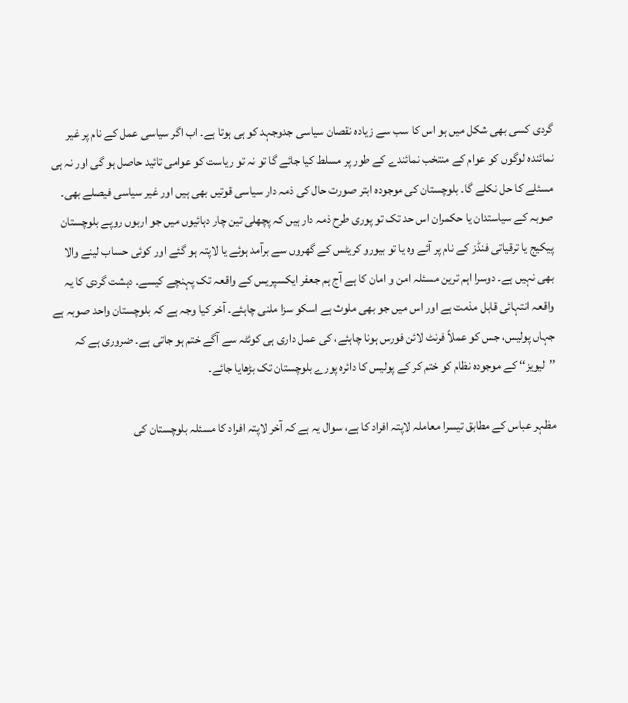گردی کسی بھی شکل میں ہو اس کا سب سے زیادہ نقصان سیاسی جدوجہد کو ہی ہوتا ہے۔ اب اگر سیاسی عمل کے نام پر غیر نمائندہ لوگوں کو عوام کے منتخب نمائندے کے طور پر مسلط کیا جائے گا تو نہ تو ریاست کو عوامی تائید حاصل ہو گی اور نہ ہی مسئلے کا حل نکلے گا۔ بلوچستان کی موجودہ ابتر صورت حال کی ذمہ دار سیاسی قوتیں بھی ہیں اور غیر سیاسی فیصلے بھی۔ صوبہ کے سیاستدان یا حکمران اس حد تک تو پوری طرح ذمہ دار ہیں کہ پچھلی تین چار دہائیوں میں جو اربوں روپے بلوچستان پیکیج یا ترقیاتی فنڈز کے نام پر آئے وہ یا تو بیورو کریٹس کے گھروں سے برآمد ہوئے یا لاپتہ ہو گئے اور کوئی حساب لینے والا بھی نہیں ہے۔ دوسرا اہم ترین مسئلہ امن و امان کا ہے آج ہم جعفر ایکسپریس کے واقعہ تک پہنچے کیسے۔ دہشت گردی کا یہ واقعہ انتہائی قابل مذمت ہے اور اس میں جو بھی ملوث ہے اسکو سزا ملنی چاہئے۔ آخر کیا وجہ ہے کہ بلوچستان واحد صوبہ ہے جہاں پولیس، جس کو عملاً فرنٹ لائن فورس ہونا چاہئے، کی عمل داری ہی کوئٹہ سے آگے ختم ہو جاتی ہے۔ ضروری ہے کہ ’’لیویز‘‘ کے موجودہ نظام کو ختم کر کے پولیس کا دائرہ پورے بلوچستان تک بڑھایا جائے۔

مظہر عباس کے مطابق تیسرا معاملہ لاپتہ افراد کا ہے، سوال یہ ہے کہ آخر لاپتہ افراد کا مسئلہ بلوچستان کی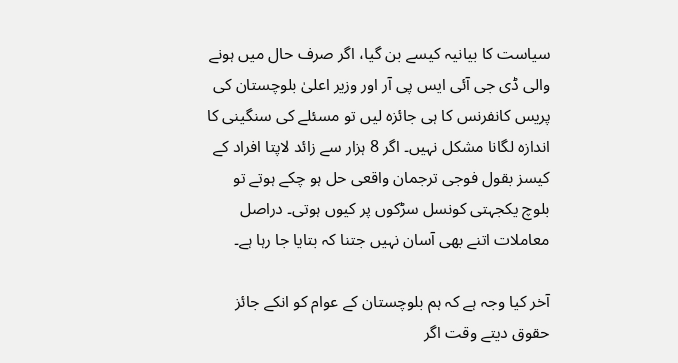سیاست کا بیانیہ کیسے بن گیا، اگر صرف حال میں ہونے والی ڈی جی آئی ایس پی آر اور وزیر اعلیٰ بلوچستان کی پریس کانفرنس کا ہی جائزہ لیں تو مسئلے کی سنگینی کا اندازہ لگانا مشکل نہیں۔ اگر 8 ہزار سے زائد لاپتا افراد کے کیسز بقول فوجی ترجمان واقعی حل ہو چکے ہوتے تو بلوچ یکجہتی کونسل سڑکوں پر کیوں ہوتی۔ دراصل معاملات اتنے بھی آسان نہیں جتنا کہ بتایا جا رہا ہے۔

آخر کیا وجہ ہے کہ ہم بلوچستان کے عوام کو انکے جائز حقوق دیتے وقت اگر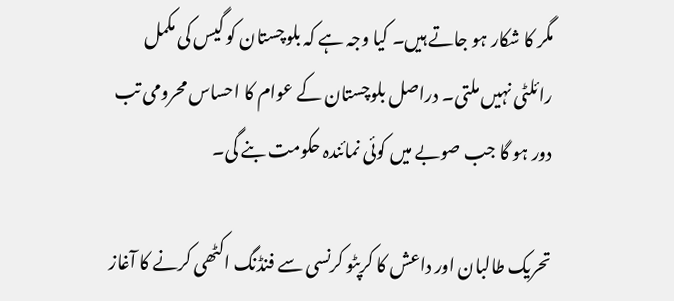مگر کا شکار ہو جاتے ہیں۔ کیا وجہ ہے کہ بلوچستان کو گیس کی مکمل رائلٹی نہیں ملتی۔ دراصل بلوچستان کے عوام کا احساس محرومی تب دور ہو گا جب صوبے میں کوئی نمائندہ حکومت بنے گی۔

تحریک طالبان اور داعش کا کرپٹو کرنسی سے فنڈنگ اکٹھی کرنے کا آغاز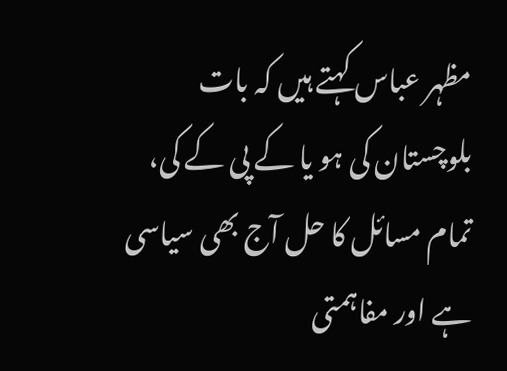مظہر عباس کہتے ہیں کہ بات بلوچستان کی ہو یا کے پی کے کی، تمام مسائل کا حل آج بھی سیاسی ہے اور مفاہمتی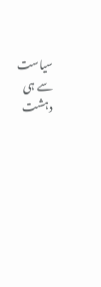سیاست سے ہی دہشت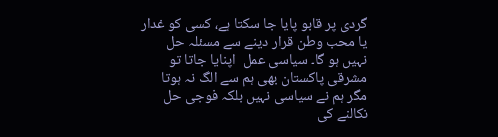گردی پر قابو پایا جا سکتا ہے، کسی کو غدار یا محب وطن قرار دینے سے مسئلہ حل نہیں ہو گا۔ سیاسی عمل  اپنایا جاتا تو مشرقی پاکستان بھی ہم سے الگ نہ ہوتا مگر ہم نے سیاسی نہیں بلکہ فوجی حل نکالنے کی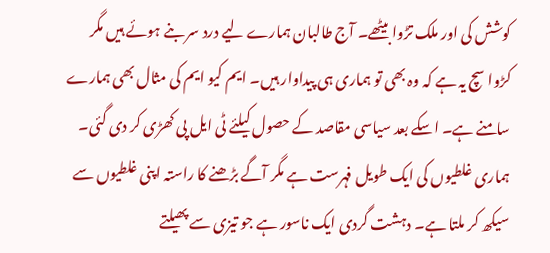کوشش کی اور ملک تڑوا بیٹھے۔ آج طالبان ہمارے لیے درد سر بنے ہوئے ہیں مگر کڑوا سچ یہ ہے کہ وہ بھی تو ہماری ہی پیداوار ہیں۔ ایم کیو ایم کی مثال بھی ہمارے سامنے ہے۔ اسکے بعد سیاسی مقاصد کے حصول کیلئے ٹی ایل پی کھڑی کر دی گئی۔ ہماری غلطیوں کی ایک طویل فہرست ہے مگر آگے بڑھنے کا راستہ اپنی غلطیوں سے سیکھ کر ملتا ہے۔ دہشت گردی ایک ناسور ہے جو تیزی سے پھیلتے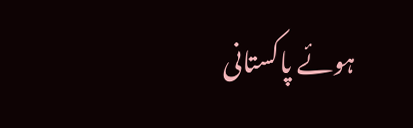ہوئے پاکستانی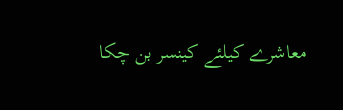معاشرے کیلئے کینسر بن چکا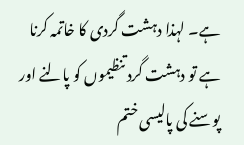ہے۔ لہذا دہشت گردی کا خاتمہ کرنا ہے تو دہشت گرد تنظیموں کو پالنے اور پوسنے کی پالیسی ختم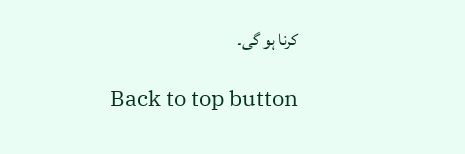کرنا ہو گی۔

Back to top button